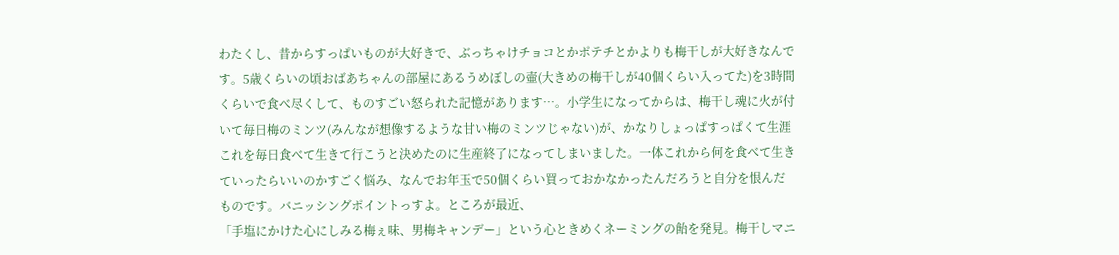わたくし、昔からすっぱいものが大好きで、ぶっちゃけチョコとかポテチとかよりも梅干しが大好きなんです。5歳くらいの頃おばあちゃんの部屋にあるうめぼしの壷(大きめの梅干しが40個くらい入ってた)を3時間くらいで食べ尽くして、ものすごい怒られた記憶があります…。小学生になってからは、梅干し魂に火が付いて毎日梅のミンツ(みんなが想像するような甘い梅のミンツじゃない)が、かなりしょっぱすっぱくて生涯これを毎日食べて生きて行こうと決めたのに生産終了になってしまいました。一体これから何を食べて生きていったらいいのかすごく悩み、なんでお年玉で50個くらい買っておかなかったんだろうと自分を恨んだものです。バニッシングポイントっすよ。ところが最近、
「手塩にかけた心にしみる梅ぇ味、男梅キャンデー」という心ときめくネーミングの飴を発見。梅干しマニ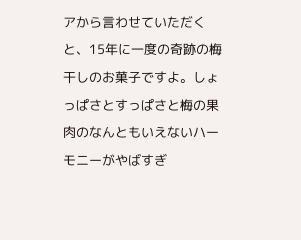アから言わせていただくと、15年に一度の奇跡の梅干しのお菓子ですよ。しょっぱさとすっぱさと梅の果肉のなんともいえないハーモニーがやばすぎ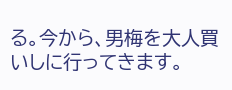る。今から、男梅を大人買いしに行ってきます。